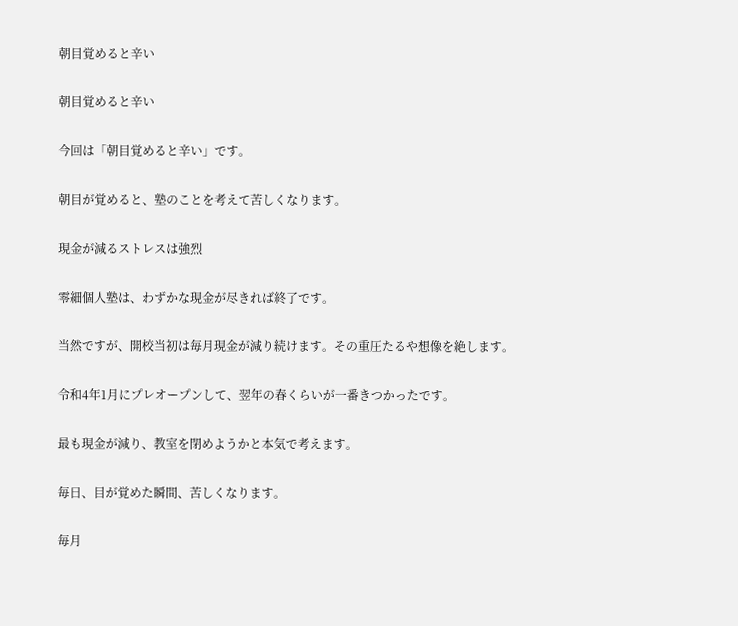朝目覚めると辛い

朝目覚めると辛い

今回は「朝目覚めると辛い」です。

朝目が覚めると、塾のことを考えて苦しくなります。

現金が減るストレスは強烈

零細個人塾は、わずかな現金が尽きれば終了です。

当然ですが、開校当初は毎月現金が減り続けます。その重圧たるや想像を絶します。

令和4年1月にプレオープンして、翌年の春くらいが一番きつかったです。

最も現金が減り、教室を閉めようかと本気で考えます。

毎日、目が覚めた瞬間、苦しくなります。

毎月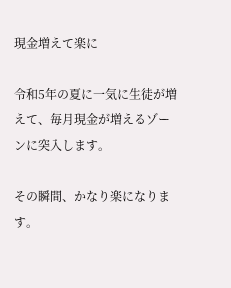現金増えて楽に

令和5年の夏に一気に生徒が増えて、毎月現金が増えるゾーンに突入します。

その瞬間、かなり楽になります。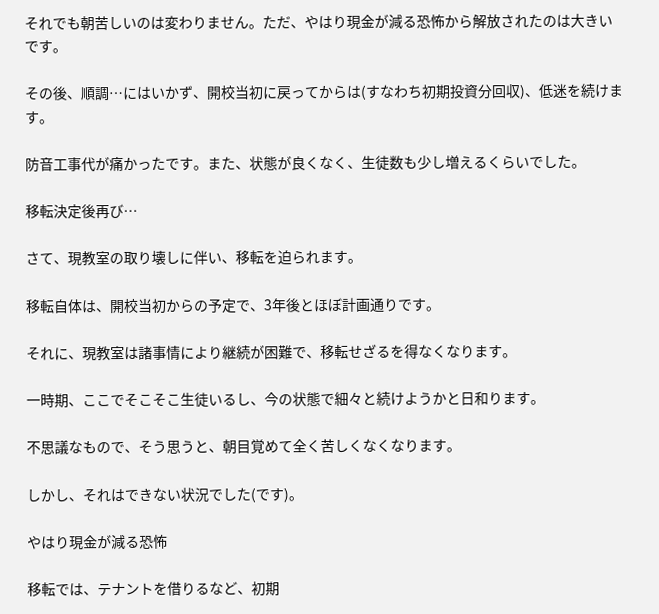それでも朝苦しいのは変わりません。ただ、やはり現金が減る恐怖から解放されたのは大きいです。

その後、順調…にはいかず、開校当初に戻ってからは(すなわち初期投資分回収)、低迷を続けます。

防音工事代が痛かったです。また、状態が良くなく、生徒数も少し増えるくらいでした。

移転決定後再び…

さて、現教室の取り壊しに伴い、移転を迫られます。

移転自体は、開校当初からの予定で、3年後とほぼ計画通りです。

それに、現教室は諸事情により継続が困難で、移転せざるを得なくなります。

一時期、ここでそこそこ生徒いるし、今の状態で細々と続けようかと日和ります。

不思議なもので、そう思うと、朝目覚めて全く苦しくなくなります。

しかし、それはできない状況でした(です)。

やはり現金が減る恐怖

移転では、テナントを借りるなど、初期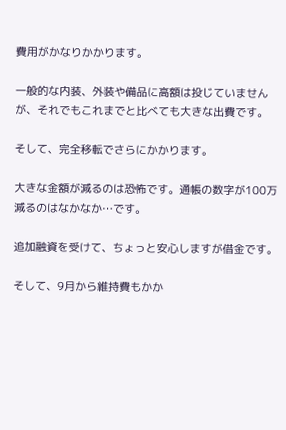費用がかなりかかります。

一般的な内装、外装や備品に高額は投じていませんが、それでもこれまでと比べても大きな出費です。

そして、完全移転でさらにかかります。

大きな金額が減るのは恐怖です。通帳の数字が100万減るのはなかなか…です。

追加融資を受けて、ちょっと安心しますが借金です。

そして、9月から維持費もかか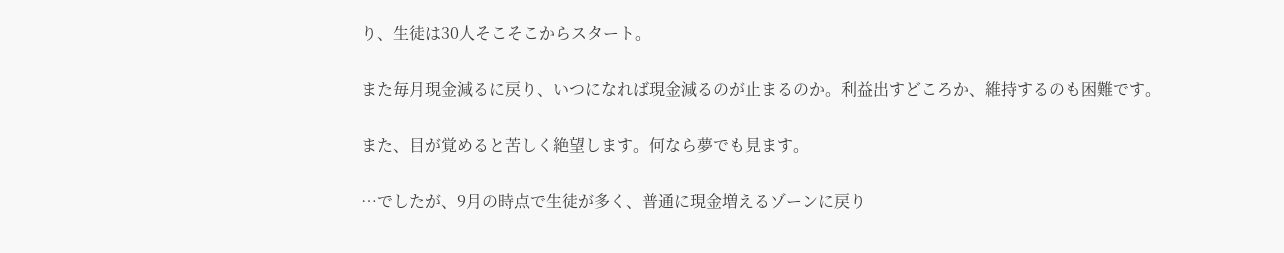り、生徒は30人そこそこからスタート。

また毎月現金減るに戻り、いつになれば現金減るのが止まるのか。利益出すどころか、維持するのも困難です。

また、目が覚めると苦しく絶望します。何なら夢でも見ます。

…でしたが、9月の時点で生徒が多く、普通に現金増えるゾーンに戻り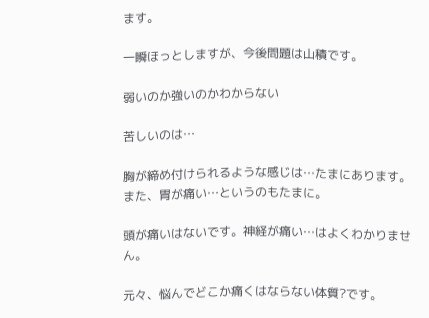ます。

一瞬ほっとしますが、今後問題は山積です。

弱いのか強いのかわからない

苦しいのは…

胸が締め付けられるような感じは…たまにあります。また、胃が痛い…というのもたまに。

頭が痛いはないです。神経が痛い…はよくわかりません。

元々、悩んでどこか痛くはならない体質?です。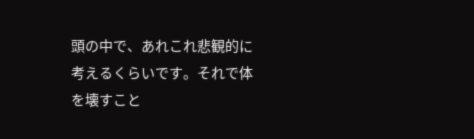頭の中で、あれこれ悲観的に考えるくらいです。それで体を壊すこと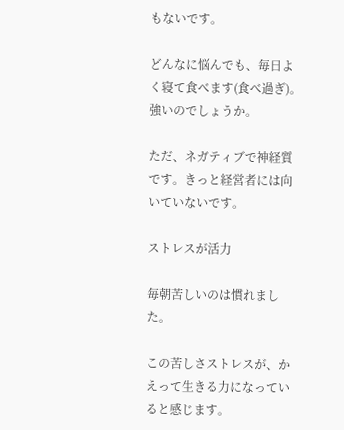もないです。

どんなに悩んでも、毎日よく寝て食べます(食べ過ぎ)。強いのでしょうか。

ただ、ネガティブで神経質です。きっと経営者には向いていないです。

ストレスが活力

毎朝苦しいのは慣れました。

この苦しさストレスが、かえって生きる力になっていると感じます。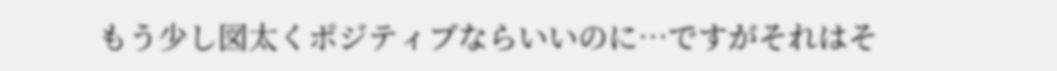もう少し図太くポジティブならいいのに…ですがそれはそ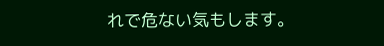れで危ない気もします。